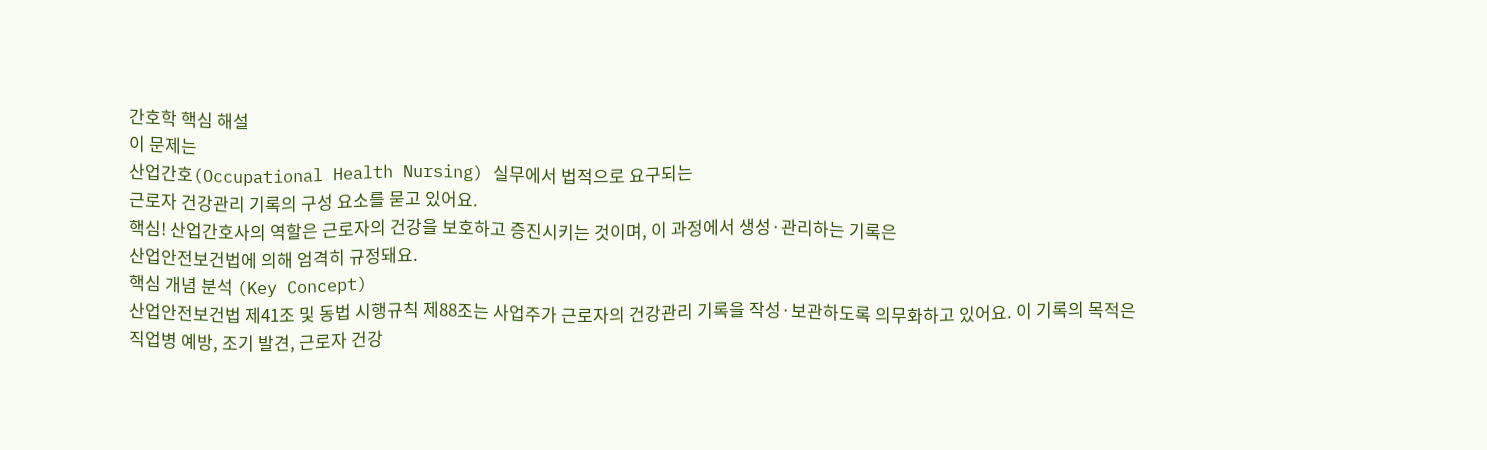간호학 핵심 해설
이 문제는
산업간호(Occupational Health Nursing) 실무에서 법적으로 요구되는
근로자 건강관리 기록의 구성 요소를 묻고 있어요.
핵심! 산업간호사의 역할은 근로자의 건강을 보호하고 증진시키는 것이며, 이 과정에서 생성·관리하는 기록은
산업안전보건법에 의해 엄격히 규정돼요.
핵심 개념 분석 (Key Concept)
산업안전보건법 제41조 및 동법 시행규칙 제88조는 사업주가 근로자의 건강관리 기록을 작성·보관하도록 의무화하고 있어요. 이 기록의 목적은
직업병 예방, 조기 발견, 근로자 건강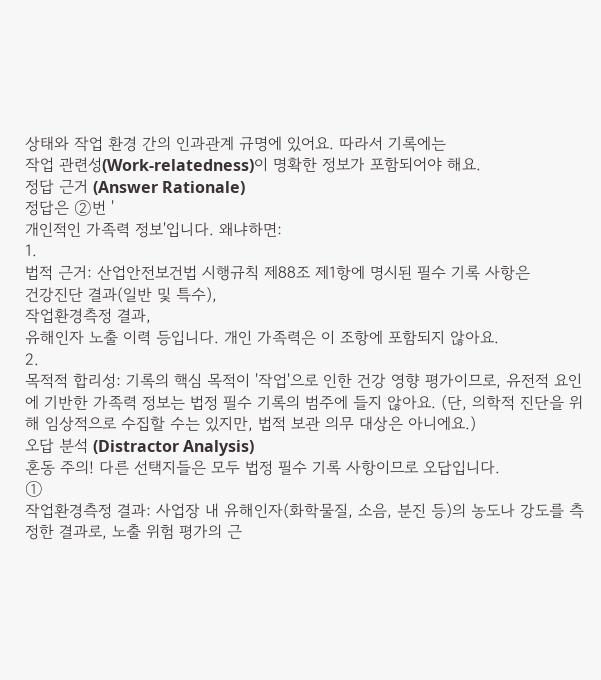상태와 작업 환경 간의 인과관계 규명에 있어요. 따라서 기록에는
작업 관련성(Work-relatedness)이 명확한 정보가 포함되어야 해요.
정답 근거 (Answer Rationale)
정답은 ②번 '
개인적인 가족력 정보'입니다. 왜냐하면:
1.
법적 근거: 산업안전보건법 시행규칙 제88조 제1항에 명시된 필수 기록 사항은
건강진단 결과(일반 및 특수),
작업환경측정 결과,
유해인자 노출 이력 등입니다. 개인 가족력은 이 조항에 포함되지 않아요.
2.
목적적 합리성: 기록의 핵심 목적이 '작업'으로 인한 건강 영향 평가이므로, 유전적 요인에 기반한 가족력 정보는 법정 필수 기록의 범주에 들지 않아요. (단, 의학적 진단을 위해 임상적으로 수집할 수는 있지만, 법적 보관 의무 대상은 아니에요.)
오답 분석 (Distractor Analysis)
혼동 주의! 다른 선택지들은 모두 법정 필수 기록 사항이므로 오답입니다.
①
작업환경측정 결과: 사업장 내 유해인자(화학물질, 소음, 분진 등)의 농도나 강도를 측정한 결과로, 노출 위험 평가의 근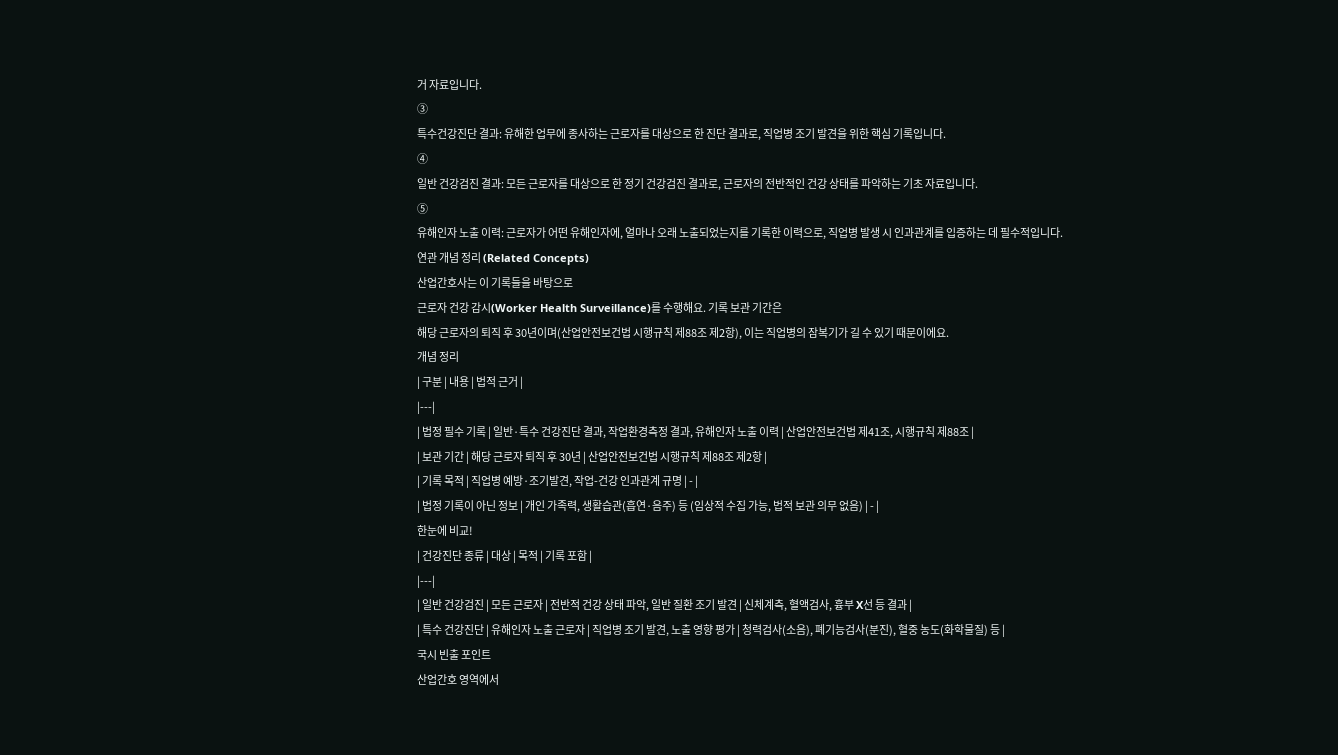거 자료입니다.
③
특수건강진단 결과: 유해한 업무에 종사하는 근로자를 대상으로 한 진단 결과로, 직업병 조기 발견을 위한 핵심 기록입니다.
④
일반 건강검진 결과: 모든 근로자를 대상으로 한 정기 건강검진 결과로, 근로자의 전반적인 건강 상태를 파악하는 기초 자료입니다.
⑤
유해인자 노출 이력: 근로자가 어떤 유해인자에, 얼마나 오래 노출되었는지를 기록한 이력으로, 직업병 발생 시 인과관계를 입증하는 데 필수적입니다.
연관 개념 정리 (Related Concepts)
산업간호사는 이 기록들을 바탕으로
근로자 건강 감시(Worker Health Surveillance)를 수행해요. 기록 보관 기간은
해당 근로자의 퇴직 후 30년이며(산업안전보건법 시행규칙 제88조 제2항), 이는 직업병의 잠복기가 길 수 있기 때문이에요.
개념 정리
| 구분 | 내용 | 법적 근거 |
|---|
| 법정 필수 기록 | 일반·특수 건강진단 결과, 작업환경측정 결과, 유해인자 노출 이력 | 산업안전보건법 제41조, 시행규칙 제88조 |
| 보관 기간 | 해당 근로자 퇴직 후 30년 | 산업안전보건법 시행규칙 제88조 제2항 |
| 기록 목적 | 직업병 예방·조기발견, 작업-건강 인과관계 규명 | - |
| 법정 기록이 아닌 정보 | 개인 가족력, 생활습관(흡연·음주) 등 (임상적 수집 가능, 법적 보관 의무 없음) | - |
한눈에 비교!
| 건강진단 종류 | 대상 | 목적 | 기록 포함 |
|---|
| 일반 건강검진 | 모든 근로자 | 전반적 건강 상태 파악, 일반 질환 조기 발견 | 신체계측, 혈액검사, 흉부 X선 등 결과 |
| 특수 건강진단 | 유해인자 노출 근로자 | 직업병 조기 발견, 노출 영향 평가 | 청력검사(소음), 폐기능검사(분진), 혈중 농도(화학물질) 등 |
국시 빈출 포인트
산업간호 영역에서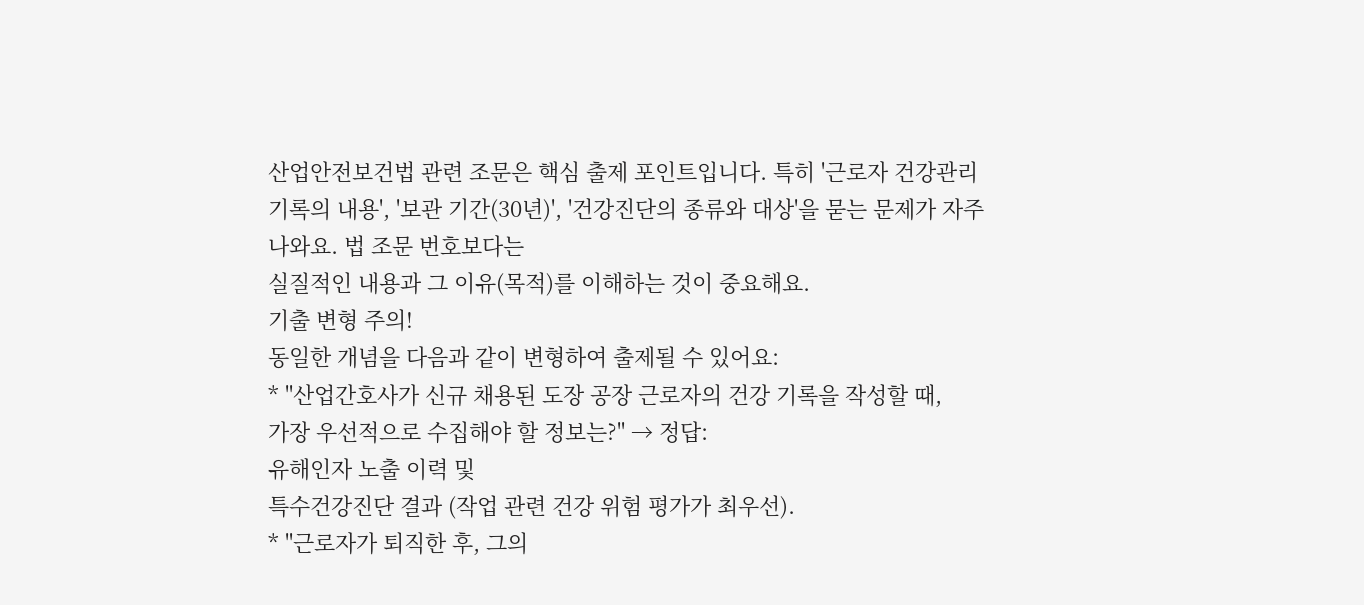산업안전보건법 관련 조문은 핵심 출제 포인트입니다. 특히 '근로자 건강관리 기록의 내용', '보관 기간(30년)', '건강진단의 종류와 대상'을 묻는 문제가 자주 나와요. 법 조문 번호보다는
실질적인 내용과 그 이유(목적)를 이해하는 것이 중요해요.
기출 변형 주의!
동일한 개념을 다음과 같이 변형하여 출제될 수 있어요:
* "산업간호사가 신규 채용된 도장 공장 근로자의 건강 기록을 작성할 때,
가장 우선적으로 수집해야 할 정보는?" → 정답:
유해인자 노출 이력 및
특수건강진단 결과 (작업 관련 건강 위험 평가가 최우선).
* "근로자가 퇴직한 후, 그의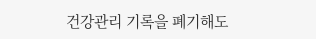건강관리 기록을 폐기해도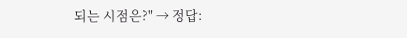되는 시점은?" → 정답: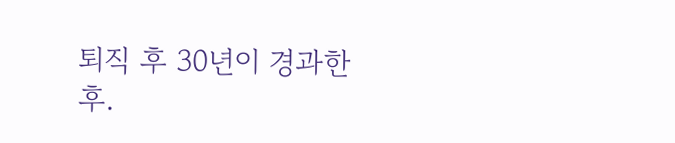퇴직 후 30년이 경과한 후.